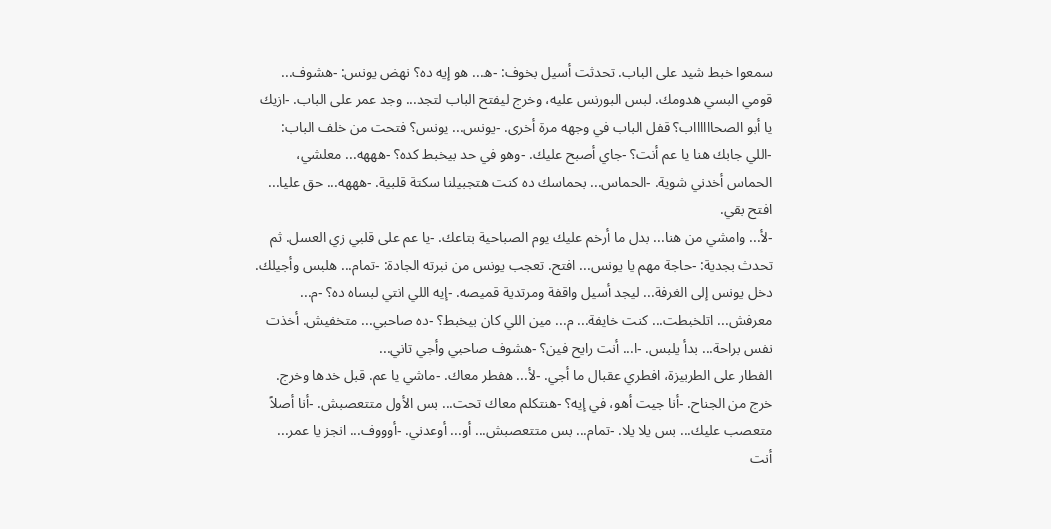سمعوا خبط شيد على الباب. تحدثت أسيل بخوف: -ه... هو إيه ده؟ نهض يونس: -هشوف... قومي البسي هدومك. لبس البورنس عليه، وخرج ليفتح الباب لتجد... وجد عمر على الباب. -ازيك يا أبو الصحااااااب؟ قفل الباب في وجهه مرة أخرى. -يونس... يونس؟ فتحت من خلف الباب: -اللي جابك هنا يا عم أنت؟ -جاي أصبح عليك. -وهو في حد بيخبط كده؟ -هههه... معلشي، الحماس أخدني شوية. -الحماس... بحماسك ده كنت هتجبيلنا سكتة قلبية. -هههه... حق عليا... افتح بقي.
-لأ... وامشي من هنا... بدل ما أرخم عليك يوم الصباحية بتاعك. -يا عم على قلبي زي العسل. ثم تحدث بجدية: -حاجة مهم يا يونس... افتح. تعجب يونس من نبرته الجادة: -تمام... هلبس وأجيلك. دخل يونس إلى الغرفة... ليجد أسيل واقفة ومرتدية قميصه. -إيه اللي انتي لبساه ده؟ -م... معرفش... اتلخبطت... كنت خايفة... م... مين اللي كان بيخبط؟ -ده صاحبي... متخفيش. أخذت نفس براحة... بدأ يلبس. -ا... أنت رايح فين؟ -هشوف صاحبي وأجي تاني...
الفطار على الطربيزة، افطري عقبال ما أجي. -لأ... هفطر معاك. -ماشي يا عم. قبل خدها وخرج. خرج من الجناح. -أنا جيت أهو، في إيه؟ -هنتكلم معاك تحت... بس الأول متتعصبش. -أنا أصلاً متعصب عليك... بس يلا يلا. -تمام... بس متتعصبش... أو... أوعدني. -أوووف... انجز يا عمر... أنت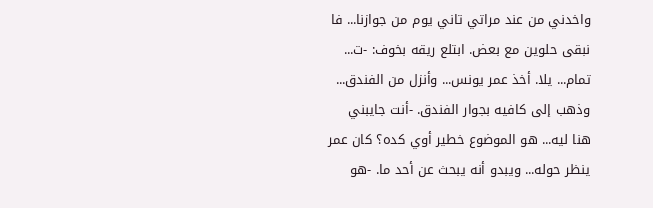واخدني من عند مراتي تاني يوم من جوازنا... فا نبقى حلوين مع بعض. ابتلع ريقه بخوف: -ت... تمام... يلا. أخذ عمر يونس... وأنزل من الفندق...
وذهب إلى كافيه بجوار الفندق. -أنت جايبني هنا ليه... هو الموضوع خطير أوي كده؟ كان عمر ينظر حوله... ويبدو أنه يبحث عن أحد ما. -هو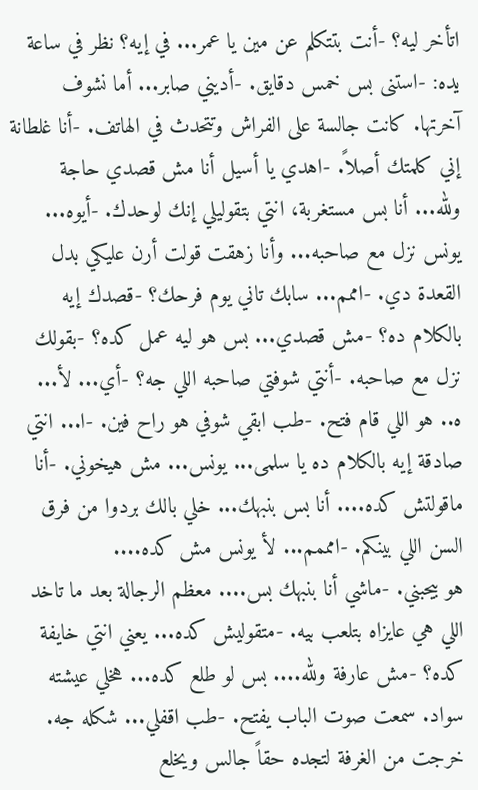اتأخر ليه؟ -أنت بتتكلم عن مين يا عمر... في إيه؟ نظر في ساعة يده: -استنى بس خمس دقايق. -أديني صابر... أما نشوف آخرتها. كانت جالسة على الفراش وتتحدث في الهاتف. -أنا غلطانة إني كلمتك أصلاً. -اهدي يا أسيل أنا مش قصدي حاجة ولله... أنا بس مستغربة، انتي بتقوليلي إنك لوحدك. -أيوه...
يونس نزل مع صاحبه... وأنا زهقت قولت أرن عليكي بدل القعدة دي. -اممم... سابك تاني يوم فرحك؟ -قصدك إيه بالكلام ده؟ -مش قصدي... بس هو ليه عمل كده؟ -بقولك نزل مع صاحبه. -أنتي شوفتي صاحبه اللي جه؟ -أي... لأ... ه.. هو اللي قام فتح. -طب ابقي شوفي هو راح فين. -ا... انتي صادقة إيه بالكلام ده يا سلمى... يونس... مش هيخوني. -أنا ماقولتش كده.... أنا بس بنبهك... خلي بالك بردوا من فرق السن اللي بينكم. -امممم... لأ يونس مش كده....
هو بيحبني. -ماشي أنا بنبهك بس.... معظم الرجالة بعد ما تاخد اللي هي عايزاه بتلعب بيه. -متقوليش كده... يعني انتي خايفة كده؟ -مش عارفة ولله.... بس لو طلع كده... هخلي عيشته سواد. سمعت صوت الباب يفتح. -طب اقفلي... شكله جه. خرجت من الغرفة لتجده حقاً جالس ويخلع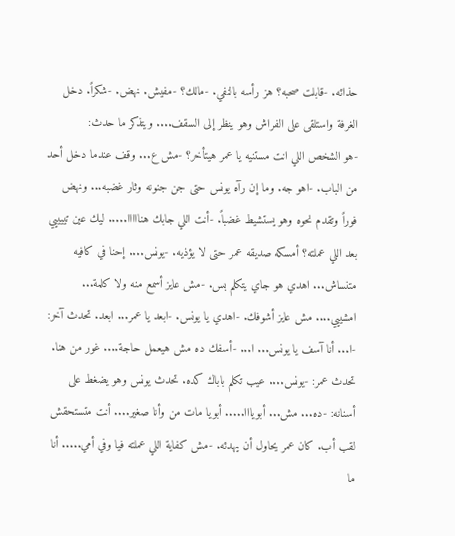حذائه. -قابلت صحبه؟ هز رأسه بالنفي. -مالك؟ -مفيش. نهض. -شكراً. دخل الغرفة واستلقى على الفراش وهو ينظر إلى السقف.... ويتذكر ما حدث:
-هو الشخص اللي انت مستنيه يا عمر هيتأخر؟ -مش ع... وقف عندما دخل أحد من الباب. -اهو جه. وما إن رآه يونس حتى جن جنونه وثار غضبه... ونهض فوراً وتقدم نحوه وهو يستشيط غضباً. -أنت اللي جابك هنااااا..... ليك عين تييييي بعد اللي عملته؟ أمسكه صديقه عمر حتى لا يؤذيه. -يونس.... إحنا في كافيه متنساش... اهدي هو جاي يتكلم بس. -مش عايز أسمع منه ولا كلمة... امشييي.... مش عايز أشوفك. -اهدي يا يونس. -ابعد يا عمر... ابعد. تحدث آخر:
-ا... أنا آسف يا يونس... ا... -أسفك ده مش هيعمل حاجة.... غور من هنا. تحدث عمر: -يونس.... عيب تكلم باباك كده. تحدث يونس وهو يضغط على أسنانه: -ده... مش... أبويااا..... أبويا مات من وأنا صغير.... أنت متستحقش لقب أب. كان عمر يحاول أن يهدئه. -مش كفاية اللي عملته فيا وفي أمي..... أنا ما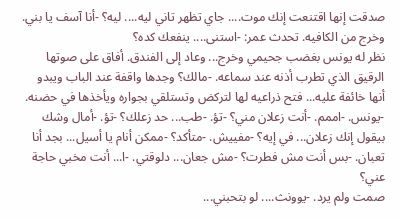صدقت إنها اقتنعت إنك موت.... جاي تظهر تاني ليه.... ليه؟ -أنا آسف يا بني. وخرج من الكافيه. تحدث عمر: -استنى.... ينفعك كده؟
نظر له يونس بغضب جحيمي وخرج... وعاد إلى الفندق. أفاق على صوتها الرقيق الذي تطرب أذنه عند سماعه. -مالك؟ وجدها واقفة عند الباب ويبدو أنها خائفة عليه... فتح ذراعيه لها لتركض وتستلقي بجواره ويأخذها في حضنه. -يونس. -اممم. -أنت زعلان مني؟ -تؤ. -طب... حد زعلك؟ -تؤ. -أمال وشك بيقول إنك زعلان... في إيه؟ -مفييش. -متأكد؟ -ممكن أنام يا أسيل... بجد أنا تعبان. -بس أنت مش فطرت؟ -مش جعان... دلوقتي. -ا... أنت مخبي حاجة عني؟
صمت ولم يرد. -يوونث.... لو بتحبني...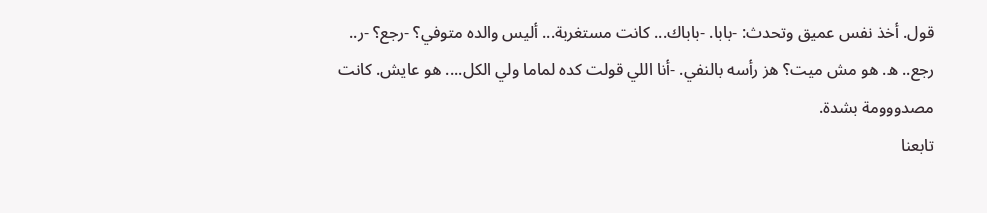قول. أخذ نفس عميق وتحدث: -بابا. -باباك... كانت مستغربة... أليس والده متوفي؟ -رجع؟ -ر.. رجع.. ه. هو مش ميت؟ هز رأسه بالنفي. -أنا اللي قولت كده لماما ولي الكل.... هو عايش. كانت مصدووومة بشدة.
تابعنا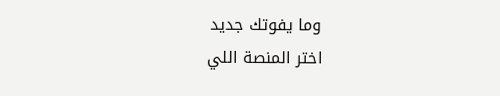وما يفوتك جديد
اختر المنصة اللي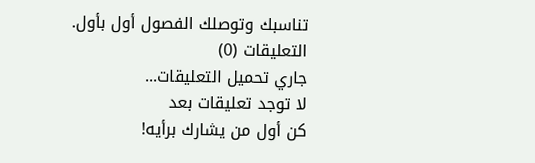تناسبك وتوصلك الفصول أول بأول.
التعليقات (0)
جاري تحميل التعليقات...
لا توجد تعليقات بعد
كن أول من يشارك برأيه!